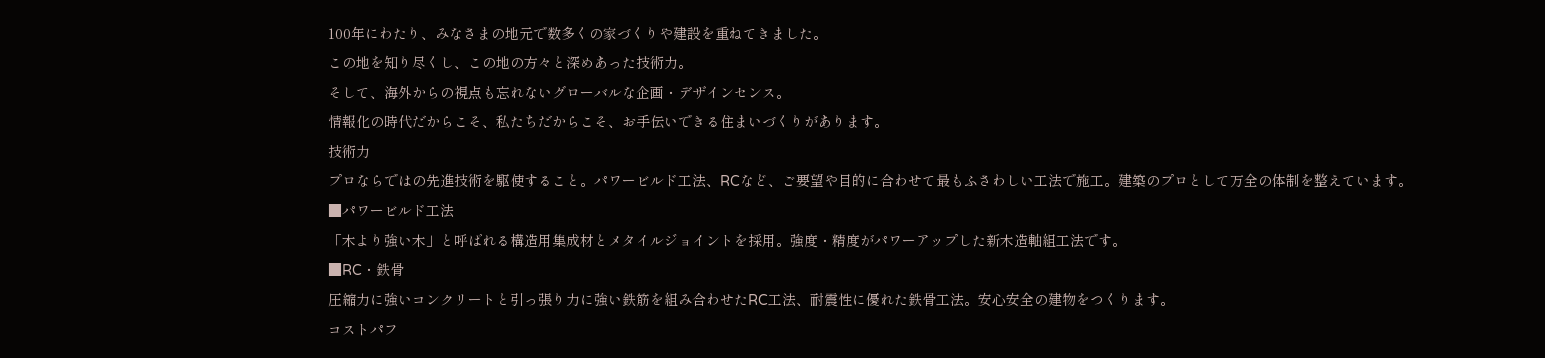100年にわたり、みなさまの地元で数多くの家づくりや建設を重ねてきました。
この地を知り尽くし、この地の方々と深めあった技術力。
そして、海外からの視点も忘れないグローバルな企画・デザインセンス。
情報化の時代だからこそ、私たちだからこそ、お手伝いできる住まいづくりがあります。
技術力
プロならではの先進技術を駆使すること。パワービルド工法、RCなど、ご要望や目的に合わせて最もふさわしい工法で施工。建築のプロとして万全の体制を整えています。
■パワービルド工法
「木より強い木」と呼ばれる構造用集成材とメタイルジョイントを採用。強度・精度がパワーアップした新木造軸組工法です。
■RC・鉄骨
圧縮力に強いコンクリートと引っ張り力に強い鉄筋を組み合わせたRC工法、耐震性に優れた鉄骨工法。安心安全の建物をつくります。
コストパフ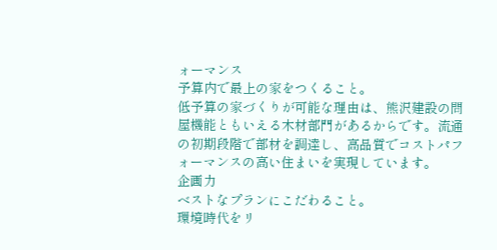ォーマンス
予算内で最上の家をつくること。
低予算の家づくりが可能な理由は、熊沢建設の問屋機能ともいえる木材部門があるからです。流通の初期段階で部材を調達し、高品質でコストパフォーマンスの高い住まいを実現しています。
企画力
ベストなプランにこだわること。
環境時代をリ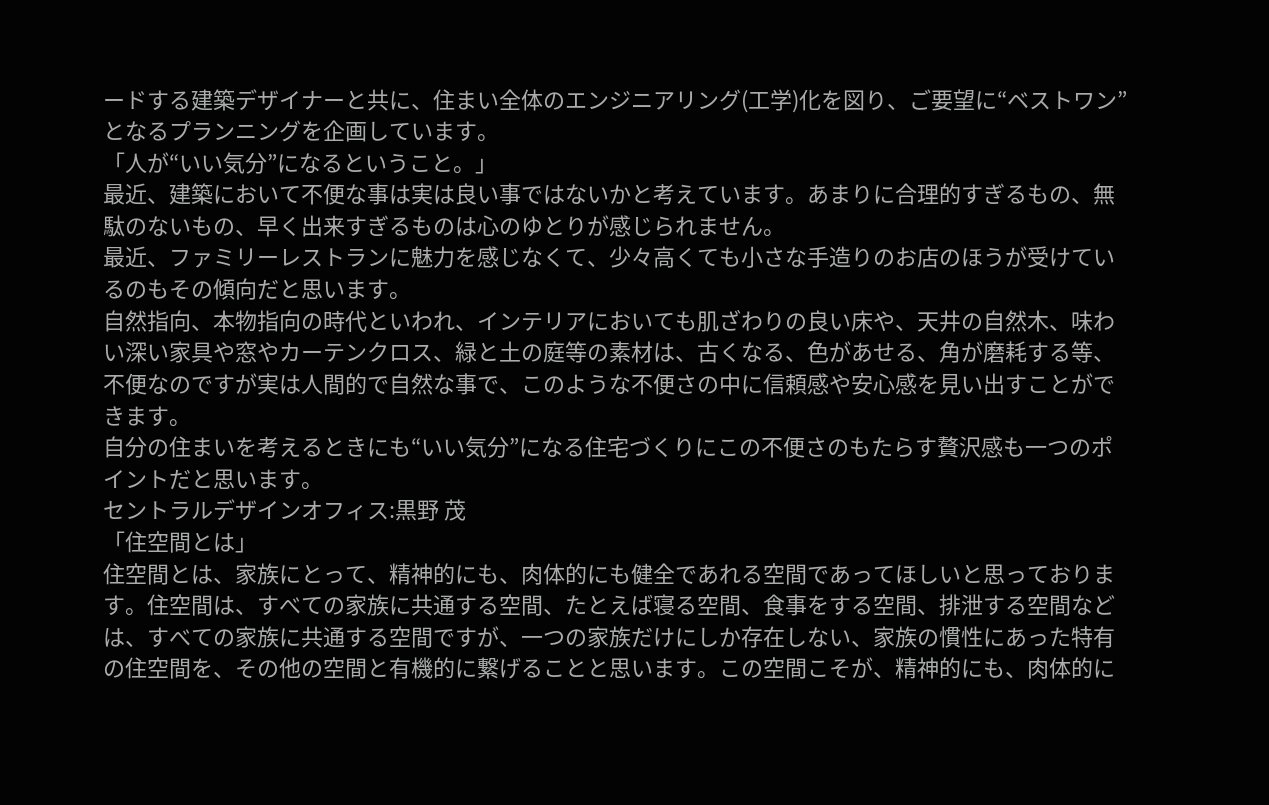ードする建築デザイナーと共に、住まい全体のエンジニアリング(工学)化を図り、ご要望に“ベストワン”となるプランニングを企画しています。
「人が“いい気分”になるということ。」
最近、建築において不便な事は実は良い事ではないかと考えています。あまりに合理的すぎるもの、無駄のないもの、早く出来すぎるものは心のゆとりが感じられません。
最近、ファミリーレストランに魅力を感じなくて、少々高くても小さな手造りのお店のほうが受けているのもその傾向だと思います。
自然指向、本物指向の時代といわれ、インテリアにおいても肌ざわりの良い床や、天井の自然木、味わい深い家具や窓やカーテンクロス、緑と土の庭等の素材は、古くなる、色があせる、角が磨耗する等、不便なのですが実は人間的で自然な事で、このような不便さの中に信頼感や安心感を見い出すことができます。
自分の住まいを考えるときにも“いい気分”になる住宅づくりにこの不便さのもたらす贅沢感も一つのポイントだと思います。
セントラルデザインオフィス:黒野 茂
「住空間とは」
住空間とは、家族にとって、精神的にも、肉体的にも健全であれる空間であってほしいと思っております。住空間は、すべての家族に共通する空間、たとえば寝る空間、食事をする空間、排泄する空間などは、すべての家族に共通する空間ですが、一つの家族だけにしか存在しない、家族の慣性にあった特有の住空間を、その他の空間と有機的に繋げることと思います。この空間こそが、精神的にも、肉体的に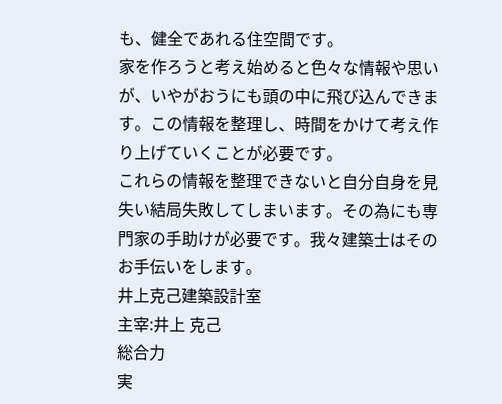も、健全であれる住空間です。
家を作ろうと考え始めると色々な情報や思いが、いやがおうにも頭の中に飛び込んできます。この情報を整理し、時間をかけて考え作り上げていくことが必要です。
これらの情報を整理できないと自分自身を見失い結局失敗してしまいます。その為にも専門家の手助けが必要です。我々建築士はそのお手伝いをします。
井上克己建築設計室
主宰:井上 克己
総合力
実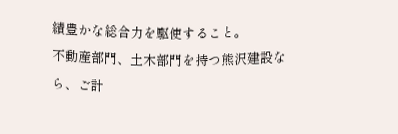績豊かな総合力を駆使すること。
不動産部門、土木部門を持つ熊沢建設なら、ご計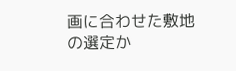画に合わせた敷地の選定か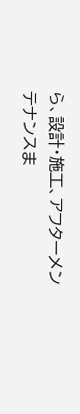ら、設計・施工、アフターメンテナンスま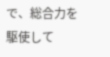で、総合力を駆使して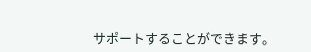サポートすることができます。